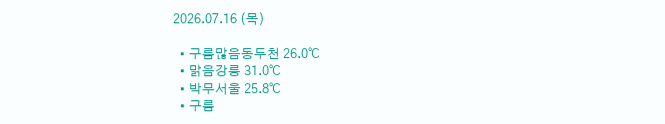2026.07.16 (목)

  • 구름많음동두천 26.0℃
  • 맑음강릉 31.0℃
  • 박무서울 25.8℃
  • 구름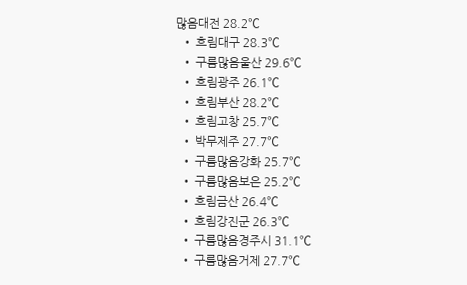많음대전 28.2℃
  • 흐림대구 28.3℃
  • 구름많음울산 29.6℃
  • 흐림광주 26.1℃
  • 흐림부산 28.2℃
  • 흐림고창 25.7℃
  • 박무제주 27.7℃
  • 구름많음강화 25.7℃
  • 구름많음보은 25.2℃
  • 흐림금산 26.4℃
  • 흐림강진군 26.3℃
  • 구름많음경주시 31.1℃
  • 구름많음거제 27.7℃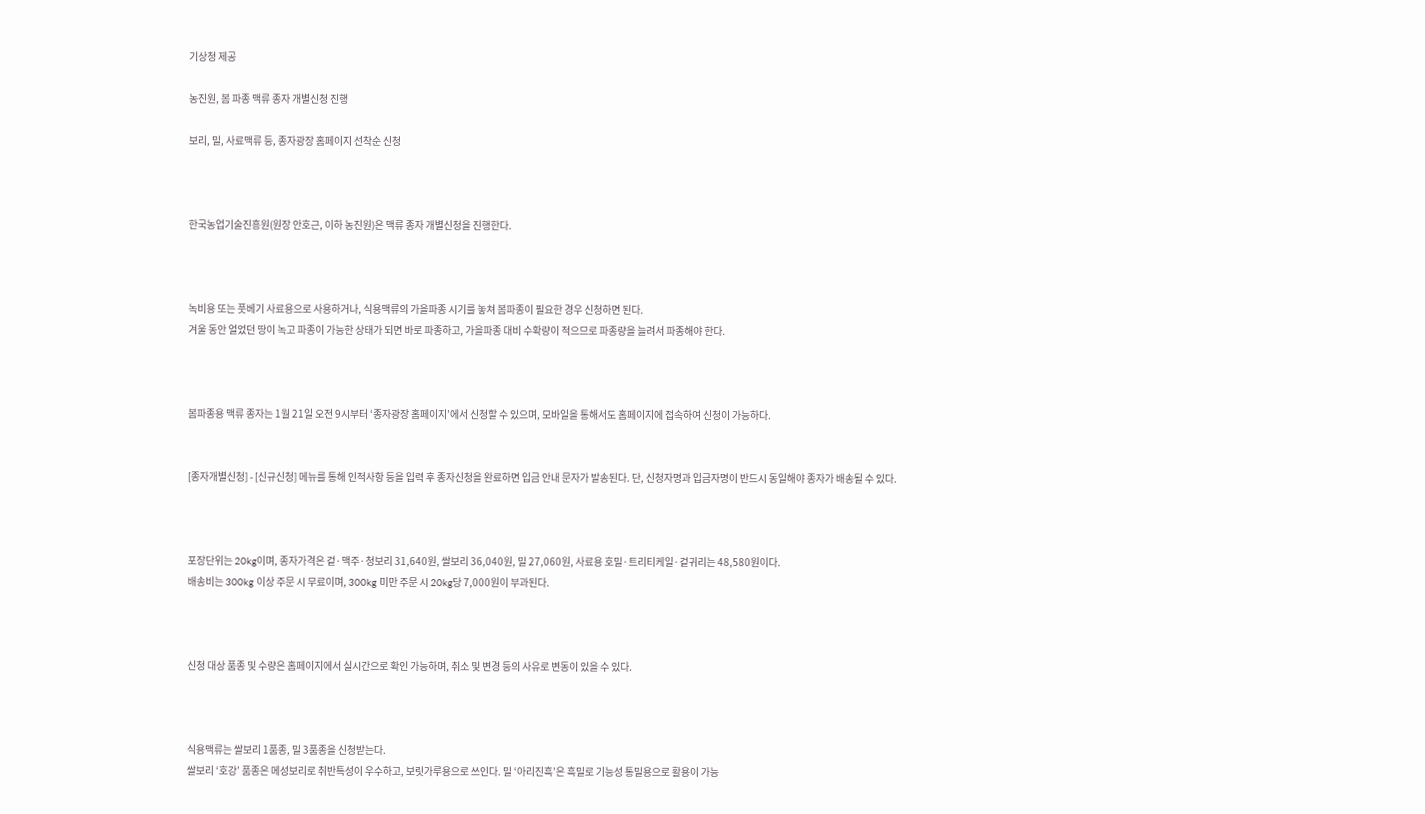기상청 제공

농진원, 봄 파종 맥류 종자 개별신청 진행

보리, 밀, 사료맥류 등, 종자광장 홈페이지 선착순 신청



한국농업기술진흥원(원장 안호근, 이하 농진원)은 맥류 종자 개별신청을 진행한다.



녹비용 또는 풋베기 사료용으로 사용하거나, 식용맥류의 가을파종 시기를 놓쳐 봄파종이 필요한 경우 신청하면 된다.
겨울 동안 얼었던 땅이 녹고 파종이 가능한 상태가 되면 바로 파종하고, 가을파종 대비 수확량이 적으므로 파종량을 늘려서 파종해야 한다.



봄파종용 맥류 종자는 1월 21일 오전 9시부터 ‘종자광장 홈페이지’에서 신청할 수 있으며, 모바일을 통해서도 홈페이지에 접속하여 신청이 가능하다.


[종자개별신청] - [신규신청] 메뉴를 통해 인적사항 등을 입력 후 종자신청을 완료하면 입금 안내 문자가 발송된다. 단, 신청자명과 입금자명이 반드시 동일해야 종자가 배송될 수 있다.



포장단위는 20kg이며, 종자가격은 겉·맥주·청보리 31,640원, 쌀보리 36,040원, 밀 27,060원, 사료용 호밀·트리티케일·겉귀리는 48,580원이다.
배송비는 300kg 이상 주문 시 무료이며, 300kg 미만 주문 시 20kg당 7,000원이 부과된다.



신청 대상 품종 및 수량은 홈페이지에서 실시간으로 확인 가능하며, 취소 및 변경 등의 사유로 변동이 있을 수 있다.



식용맥류는 쌀보리 1품종, 밀 3품종을 신청받는다.
쌀보리 ‘호강’ 품종은 메성보리로 취반특성이 우수하고, 보릿가루용으로 쓰인다. 밀 ‘아리진흑’은 흑밀로 기능성 통밀용으로 활용이 가능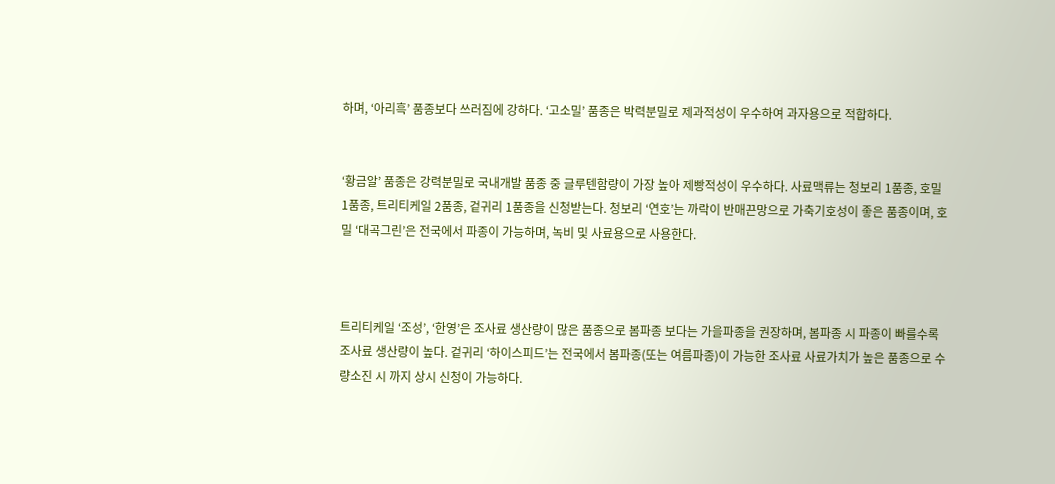하며, ‘아리흑’ 품종보다 쓰러짐에 강하다. ‘고소밀’ 품종은 박력분밀로 제과적성이 우수하여 과자용으로 적합하다.


‘황금알’ 품종은 강력분밀로 국내개발 품종 중 글루텐함량이 가장 높아 제빵적성이 우수하다. 사료맥류는 청보리 1품종, 호밀 1품종, 트리티케일 2품종, 겉귀리 1품종을 신청받는다. 청보리 ‘연호’는 까락이 반매끈망으로 가축기호성이 좋은 품종이며, 호밀 ‘대곡그린’은 전국에서 파종이 가능하며, 녹비 및 사료용으로 사용한다.



트리티케일 ‘조성’, ‘한영’은 조사료 생산량이 많은 품종으로 봄파종 보다는 가을파종을 권장하며, 봄파종 시 파종이 빠를수록 조사료 생산량이 높다. 겉귀리 ‘하이스피드’는 전국에서 봄파종(또는 여름파종)이 가능한 조사료 사료가치가 높은 품종으로 수량소진 시 까지 상시 신청이 가능하다.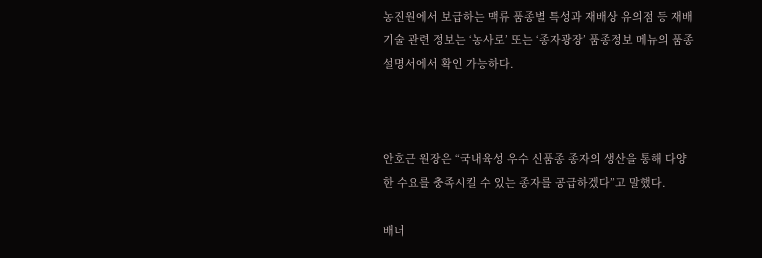농진원에서 보급하는 맥류 품종별 특성과 재배상 유의점 등 재배기술 관련 정보는 ‘농사로’ 또는 ‘종자광장’ 품종정보 메뉴의 품종설명서에서 확인 가능하다.



안호근 원장은 “국내육성 우수 신품종 종자의 생산을 통해 다양한 수요를 충족시킬 수 있는 종자를 공급하겠다”고 말했다.

배너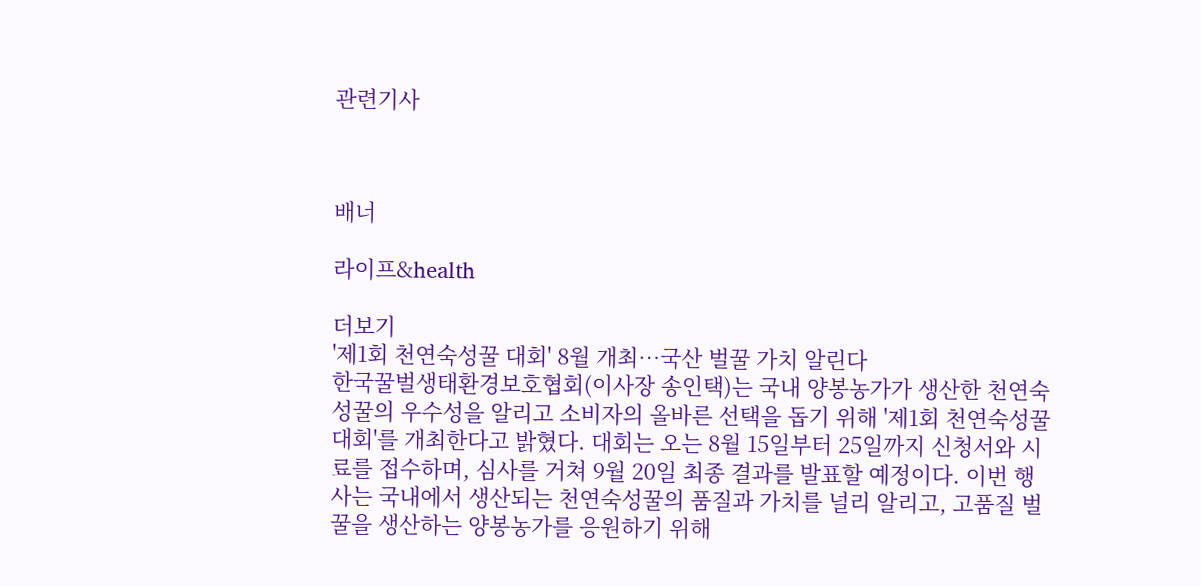관련기사



배너

라이프&health

더보기
'제1회 천연숙성꿀 대회' 8월 개최…국산 벌꿀 가치 알린다
한국꿀벌생태환경보호협회(이사장 송인택)는 국내 양봉농가가 생산한 천연숙성꿀의 우수성을 알리고 소비자의 올바른 선택을 돕기 위해 '제1회 천연숙성꿀 대회'를 개최한다고 밝혔다. 대회는 오는 8월 15일부터 25일까지 신청서와 시료를 접수하며, 심사를 거쳐 9월 20일 최종 결과를 발표할 예정이다. 이번 행사는 국내에서 생산되는 천연숙성꿀의 품질과 가치를 널리 알리고, 고품질 벌꿀을 생산하는 양봉농가를 응원하기 위해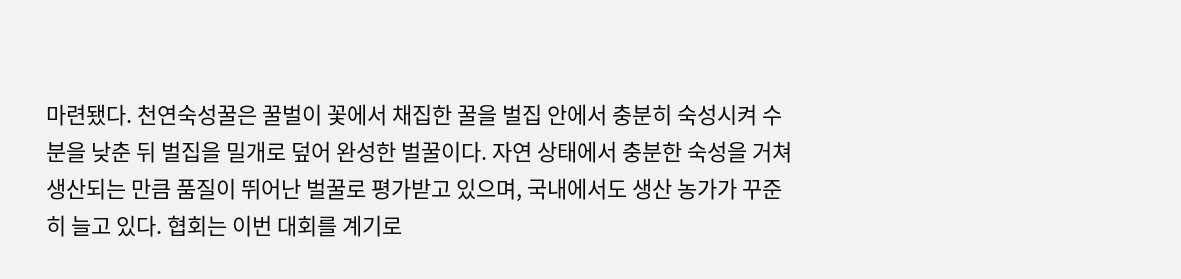마련됐다. 천연숙성꿀은 꿀벌이 꽃에서 채집한 꿀을 벌집 안에서 충분히 숙성시켜 수분을 낮춘 뒤 벌집을 밀개로 덮어 완성한 벌꿀이다. 자연 상태에서 충분한 숙성을 거쳐 생산되는 만큼 품질이 뛰어난 벌꿀로 평가받고 있으며, 국내에서도 생산 농가가 꾸준히 늘고 있다. 협회는 이번 대회를 계기로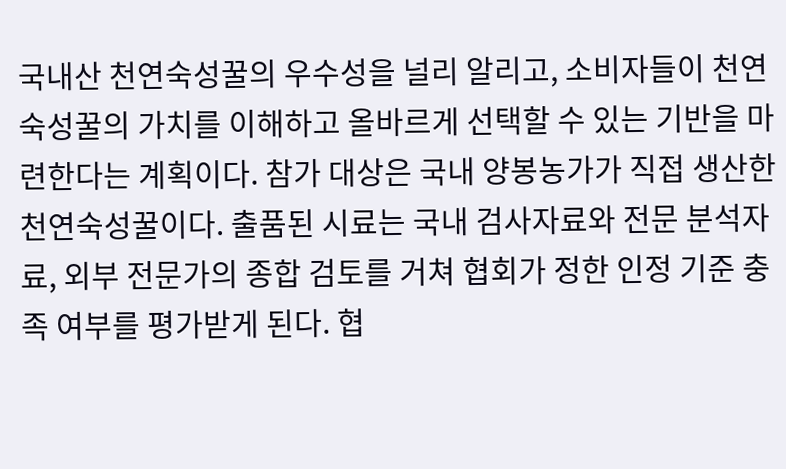국내산 천연숙성꿀의 우수성을 널리 알리고, 소비자들이 천연숙성꿀의 가치를 이해하고 올바르게 선택할 수 있는 기반을 마련한다는 계획이다. 참가 대상은 국내 양봉농가가 직접 생산한 천연숙성꿀이다. 출품된 시료는 국내 검사자료와 전문 분석자료, 외부 전문가의 종합 검토를 거쳐 협회가 정한 인정 기준 충족 여부를 평가받게 된다. 협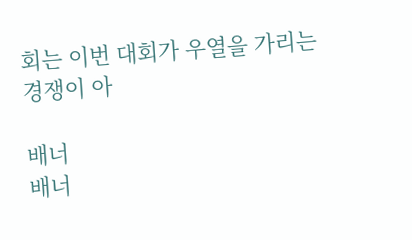회는 이번 대회가 우열을 가리는 경쟁이 아

배너
배너